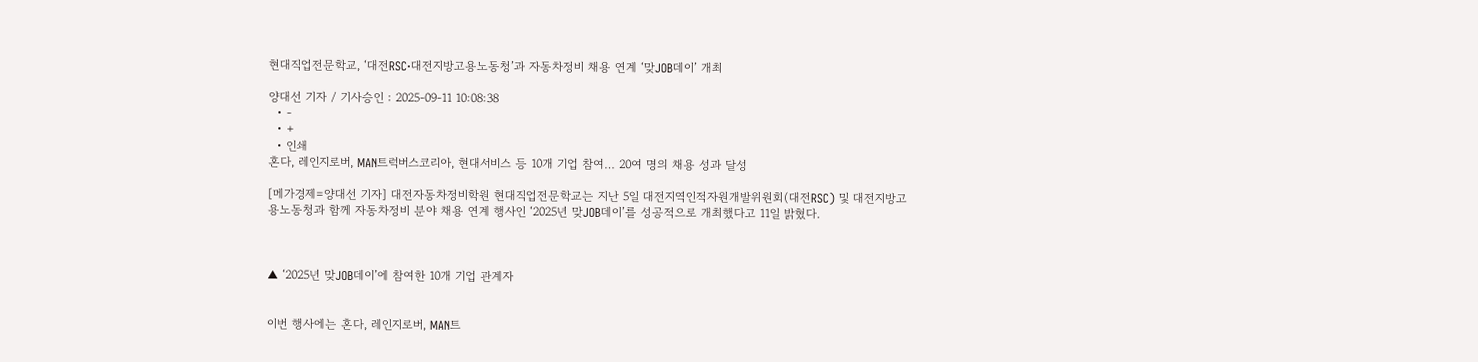현대직업전문학교, ‘대전RSC·대전지방고용노동청’과 자동차정비 채용 연계 ‘맞JOB데이’ 개최

양대선 기자 / 기사승인 : 2025-09-11 10:08:38
  • -
  • +
  • 인쇄
혼다, 레인지로버, MAN트럭버스코리아, 현대서비스 등 10개 기업 참여… 20여 명의 채용 성과 달성

[메가경제=양대선 기자] 대전자동차정비학원 현대직업전문학교는 지난 5일 대전지역인적자원개발위원회(대전RSC) 및 대전지방고용노동청과 함께 자동차정비 분야 채용 연계 행사인 ‘2025년 맞JOB데이’를 성공적으로 개최했다고 11일 밝혔다.



▲ ‘2025년 맞JOB데이’에 참여한 10개 기업 관계자


이번 행사에는 혼다, 레인지로버, MAN트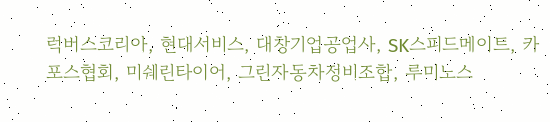럭버스코리아, 현대서비스, 대창기업공업사, SK스피드메이트, 카포스협회, 미쉐린타이어, 그린자동차정비조합, 루미노스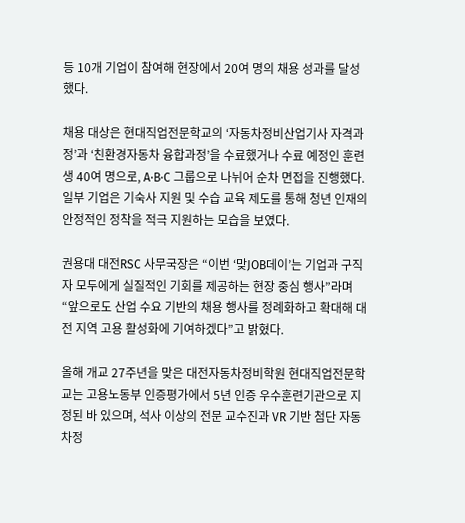등 10개 기업이 참여해 현장에서 20여 명의 채용 성과를 달성했다.

채용 대상은 현대직업전문학교의 ‘자동차정비산업기사 자격과정’과 ‘친환경자동차 융합과정’을 수료했거나 수료 예정인 훈련생 40여 명으로, A·B·C 그룹으로 나뉘어 순차 면접을 진행했다. 일부 기업은 기숙사 지원 및 수습 교육 제도를 통해 청년 인재의 안정적인 정착을 적극 지원하는 모습을 보였다.

권용대 대전RSC 사무국장은 “이번 ‘맞JOB데이’는 기업과 구직자 모두에게 실질적인 기회를 제공하는 현장 중심 행사”라며 “앞으로도 산업 수요 기반의 채용 행사를 정례화하고 확대해 대전 지역 고용 활성화에 기여하겠다”고 밝혔다.

올해 개교 27주년을 맞은 대전자동차정비학원 현대직업전문학교는 고용노동부 인증평가에서 5년 인증 우수훈련기관으로 지정된 바 있으며, 석사 이상의 전문 교수진과 VR 기반 첨단 자동차정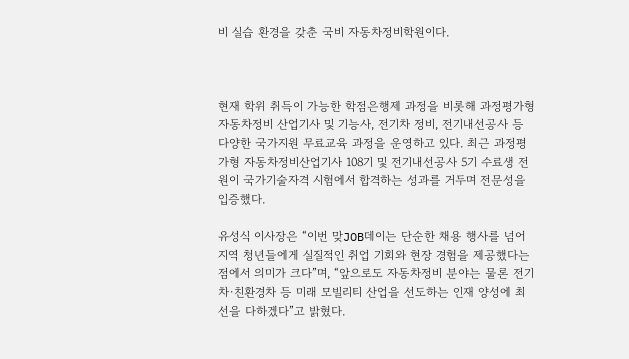비 실습 환경을 갖춘 국비 자동차정비학원이다.



현재 학위 취득이 가능한 학점은행제 과정을 비롯해 과정평가형 자동차정비 산업기사 및 기능사, 전기차 정비, 전기내선공사 등 다양한 국가지원 무료교육 과정을 운영하고 있다. 최근 과정평가형 자동차정비산업기사 108기 및 전기내선공사 5기 수료생 전원이 국가기술자격 시험에서 합격하는 성과를 거두며 전문성을 입증했다.

유성식 이사장은 “이번 맞JOB데이는 단순한 채용 행사를 넘어 지역 청년들에게 실질적인 취업 기회와 현장 경험을 제공했다는 점에서 의미가 크다”며, “앞으로도 자동차정비 분야는 물론 전기차·친환경차 등 미래 모빌리티 산업을 선도하는 인재 양성에 최선을 다하겠다”고 밝혔다.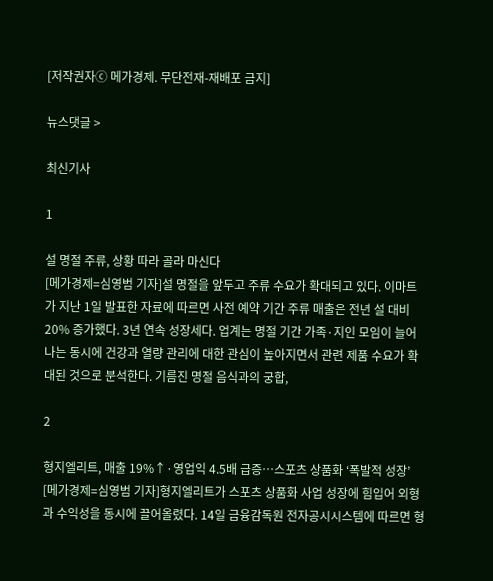[저작권자ⓒ 메가경제. 무단전재-재배포 금지]

뉴스댓글 >

최신기사

1

설 명절 주류, 상황 따라 골라 마신다
[메가경제=심영범 기자]설 명절을 앞두고 주류 수요가 확대되고 있다. 이마트가 지난 1일 발표한 자료에 따르면 사전 예약 기간 주류 매출은 전년 설 대비 20% 증가했다. 3년 연속 성장세다. 업계는 명절 기간 가족·지인 모임이 늘어나는 동시에 건강과 열량 관리에 대한 관심이 높아지면서 관련 제품 수요가 확대된 것으로 분석한다. 기름진 명절 음식과의 궁합,

2

형지엘리트, 매출 19%↑·영업익 4.5배 급증…스포츠 상품화 ‘폭발적 성장’
[메가경제=심영범 기자]형지엘리트가 스포츠 상품화 사업 성장에 힘입어 외형과 수익성을 동시에 끌어올렸다. 14일 금융감독원 전자공시시스템에 따르면 형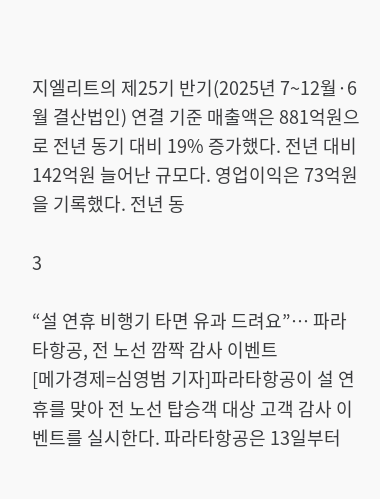지엘리트의 제25기 반기(2025년 7~12월·6월 결산법인) 연결 기준 매출액은 881억원으로 전년 동기 대비 19% 증가했다. 전년 대비 142억원 늘어난 규모다. 영업이익은 73억원을 기록했다. 전년 동

3

“설 연휴 비행기 타면 유과 드려요”… 파라타항공, 전 노선 깜짝 감사 이벤트
[메가경제=심영범 기자]파라타항공이 설 연휴를 맞아 전 노선 탑승객 대상 고객 감사 이벤트를 실시한다. 파라타항공은 13일부터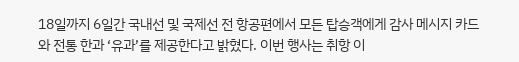18일까지 6일간 국내선 및 국제선 전 항공편에서 모든 탑승객에게 감사 메시지 카드와 전통 한과 ‘유과’를 제공한다고 밝혔다. 이번 행사는 취항 이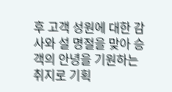후 고객 성원에 대한 감사와 설 명절을 맞아 승객의 안녕을 기원하는 취지로 기획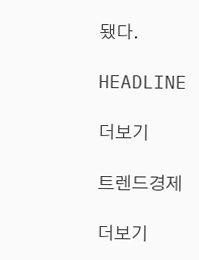됐다.

HEADLINE

더보기

트렌드경제

더보기